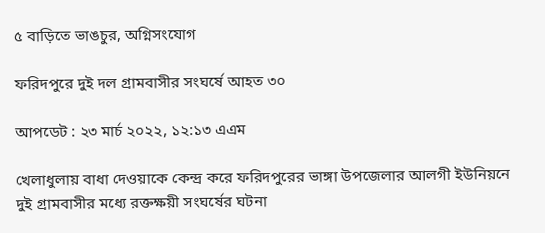৫ বাড়িতে ভাঙচুর, অগ্নিসংযোগ

ফরিদপুরে দুই দল গ্রামবাসীর সংঘর্ষে আহত ৩০

আপডেট : ২৩ মার্চ ২০২২, ১২:১৩ এএম

খেলাধুলায় বাধা দেওয়াকে কেন্দ্র করে ফরিদপুরের ভাঙ্গা উপজেলার আলগী ইউনিয়নে দুই গ্রামবাসীর মধ্যে রক্তক্ষয়ী সংঘর্ষের ঘটনা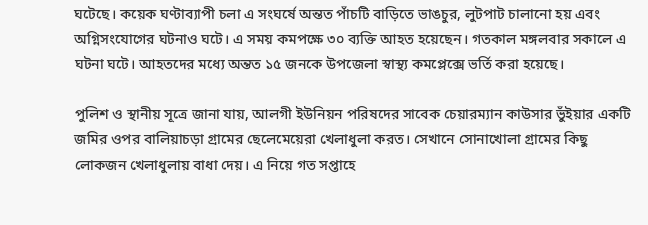ঘটেছে। কয়েক ঘণ্টাব্যাপী চলা এ সংঘর্ষে অন্তত পাঁচটি বাড়িতে ভাঙচুর, লুটপাট চালানো হয় এবং অগ্নিসংযোগের ঘটনাও ঘটে। এ সময় কমপক্ষে ৩০ ব্যক্তি আহত হয়েছেন। গতকাল মঙ্গলবার সকালে এ ঘটনা ঘটে। আহতদের মধ্যে অন্তত ১৫ জনকে উপজেলা স্বাস্থ্য কমপ্লেক্সে ভর্তি করা হয়েছে।

পুলিশ ও স্থানীয় সূত্রে জানা যায়, আলগী ইউনিয়ন পরিষদের সাবেক চেয়ারম্যান কাউসার ভুঁইয়ার একটি জমির ওপর বালিয়াচড়া গ্রামের ছেলেমেয়েরা খেলাধুলা করত। সেখানে সোনাখোলা গ্রামের কিছু লোকজন খেলাধুলায় বাধা দেয়। এ নিয়ে গত সপ্তাহে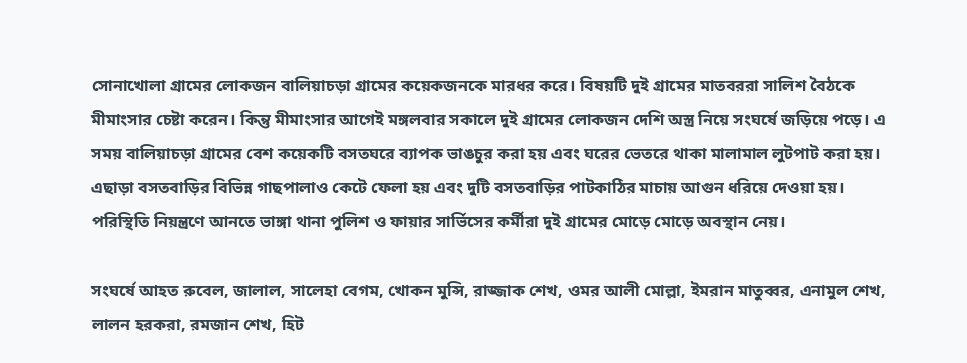সোনাখোলা গ্রামের লোকজন বালিয়াচড়া গ্রামের কয়েকজনকে মারধর করে। বিষয়টি দুই গ্রামের মাতবররা সালিশ বৈঠকে মীমাংসার চেষ্টা করেন। কিন্তু মীমাংসার আগেই মঙ্গলবার সকালে দুই গ্রামের লোকজন দেশি অস্ত্র নিয়ে সংঘর্ষে জড়িয়ে পড়ে। এ সময় বালিয়াচড়া গ্রামের বেশ কয়েকটি বসতঘরে ব্যাপক ভাঙচুর করা হয় এবং ঘরের ভেতরে থাকা মালামাল লুটপাট করা হয়। এছাড়া বসতবাড়ির বিভিন্ন গাছপালাও কেটে ফেলা হয় এবং দুটি বসতবাড়ির পাটকাঠির মাচায় আগুন ধরিয়ে দেওয়া হয়। পরিস্থিতি নিয়ন্ত্রণে আনতে ভাঙ্গা থানা পুলিশ ও ফায়ার সার্ভিসের কর্মীরা দুই গ্রামের মোড়ে মোড়ে অবস্থান নেয়।

সংঘর্ষে আহত রুবেল, জালাল, সালেহা বেগম, খোকন মুন্সি, রাজ্জাক শেখ, ওমর আলী মোল্লা, ইমরান মাতুব্বর, এনামুল শেখ, লালন হরকরা, রমজান শেখ, হিট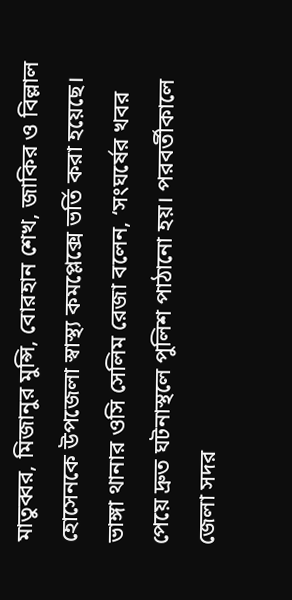মাতুব্বর, মিজানুর মুন্সি, বোরহান শেখ, জাকির ও বিল্লাল হোসেনকে উপজেলা স্বাস্থ্য কমপ্লেক্সে ভর্তি করা হয়েছে। ভাঙ্গা থানার ওসি সেলিম রেজা বলেন, ‘সংঘর্ষের খবর পেয়ে দ্রুত ঘটনাস্থলে পুলিশ পাঠানো হয়। পরবর্তীকালে জেলা সদর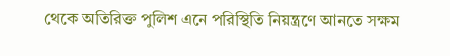থেকে অতিরিক্ত পুলিশ এনে পরিস্থিতি নিয়ন্ত্রণে আনতে সক্ষম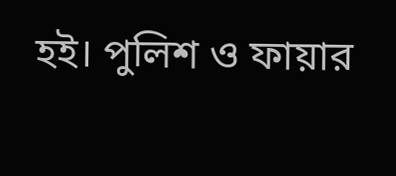হই। পুলিশ ও ফায়ার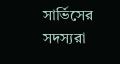সার্ভিসের সদস্যরা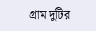গ্রাম দুটির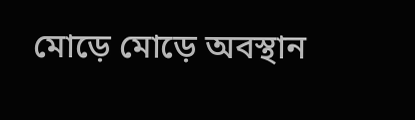মোড়ে মোড়ে অবস্থান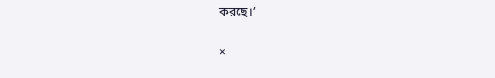করছে।’

×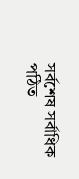সর্বশেষ সর্বাধিক পঠিত